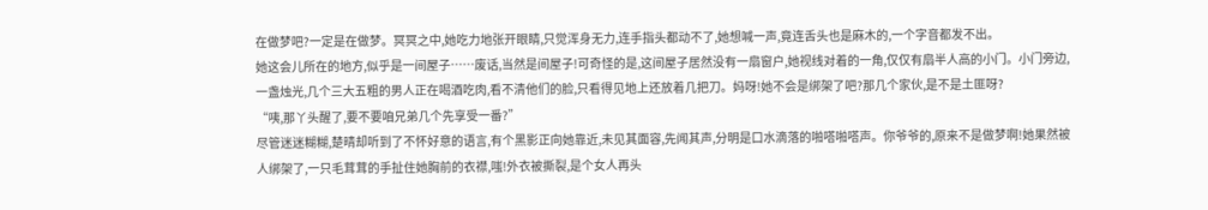在做梦吧?一定是在做梦。冥冥之中,她吃力地张开眼睛,只觉浑身无力,连手指头都动不了,她想喊一声,竟连舌头也是麻木的,一个字音都发不出。
她这会儿所在的地方,似乎是一间屋子……废话,当然是间屋子!可奇怪的是,这间屋子居然没有一扇窗户,她视线对着的一角,仅仅有扇半人高的小门。小门旁边,一盏烛光,几个三大五粗的男人正在喝酒吃肉,看不清他们的脸,只看得见地上还放着几把刀。妈呀!她不会是绑架了吧?那几个家伙,是不是土匪呀?
“咦,那丫头醒了,要不要咱兄弟几个先享受一番?”
尽管迷迷糊糊,楚晴却听到了不怀好意的语言,有个黑影正向她靠近,未见其面容,先闻其声,分明是口水滴落的啪嗒啪嗒声。你爷爷的,原来不是做梦啊!她果然被人绑架了,一只毛茸茸的手扯住她胸前的衣襟,嗤!外衣被撕裂,是个女人再头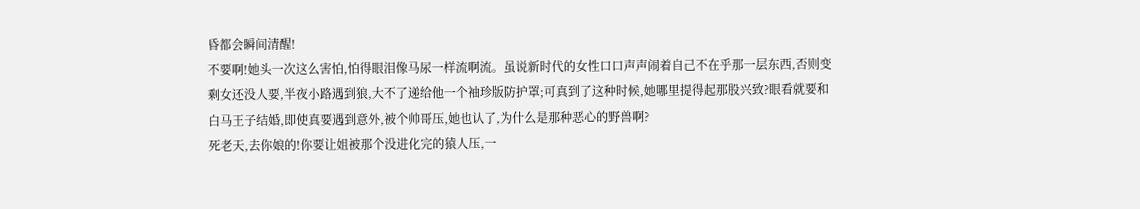昏都会瞬间清醒!
不要啊!她头一次这么害怕,怕得眼泪像马尿一样流啊流。虽说新时代的女性口口声声闹着自己不在乎那一层东西,否则变剩女还没人要,半夜小路遇到狼,大不了递给他一个袖珍版防护罩;可真到了这种时候,她哪里提得起那股兴致?眼看就要和白马王子结婚,即使真要遇到意外,被个帅哥压,她也认了,为什么是那种恶心的野兽啊?
死老天,去你娘的!你要让姐被那个没进化完的猿人压,一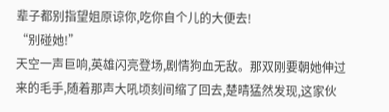辈子都别指望姐原谅你,吃你自个儿的大便去!
“别碰她!”
天空一声巨响,英雄闪亮登场,剧情狗血无敌。那双刚要朝她伸过来的毛手,随着那声大吼顷刻间缩了回去,楚晴猛然发现,这家伙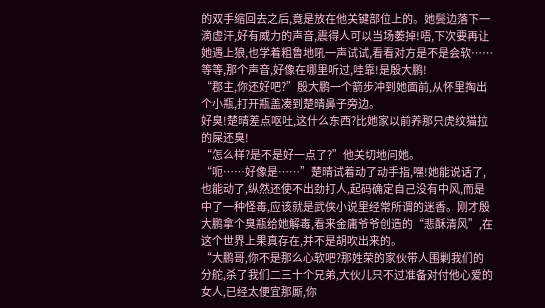的双手缩回去之后,竟是放在他关键部位上的。她鬓边落下一滴虚汗,好有威力的声音,震得人可以当场萎掉!唔,下次要再让她遇上狼,也学着粗鲁地吼一声试试,看看对方是不是会软……等等,那个声音,好像在哪里听过,哇靠!是殷大鹏!
“郡主,你还好吧?”殷大鹏一个箭步冲到她面前,从怀里掏出个小瓶,打开瓶盖凑到楚晴鼻子旁边。
好臭!楚晴差点呕吐,这什么东西?比她家以前养那只虎纹猫拉的屎还臭!
“怎么样?是不是好一点了?”他关切地问她。
“呃……好像是……”楚晴试着动了动手指,嘿!她能说话了,也能动了,纵然还使不出劲打人,起码确定自己没有中风,而是中了一种怪毒,应该就是武侠小说里经常所谓的迷香。刚才殷大鹏拿个臭瓶给她解毒,看来金庸爷爷创造的“悲酥清风”,在这个世界上果真存在,并不是胡吹出来的。
“大鹏哥,你不是那么心软吧?那姓荣的家伙带人围剿我们的分舵,杀了我们二三十个兄弟,大伙儿只不过准备对付他心爱的女人,已经太便宜那厮,你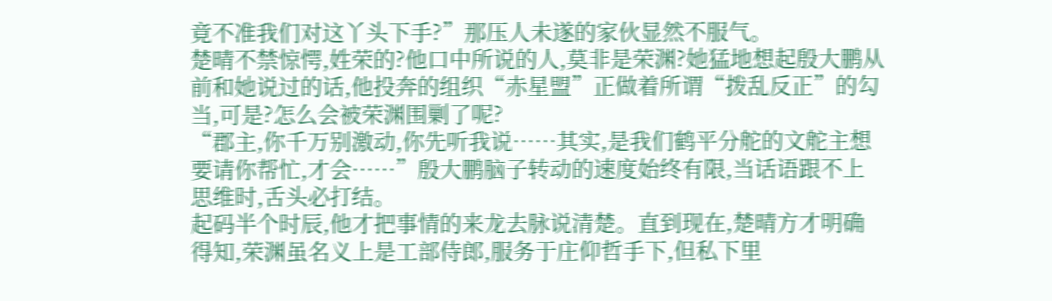竟不准我们对这丫头下手?”那压人未遂的家伙显然不服气。
楚晴不禁惊愕,姓荣的?他口中所说的人,莫非是荣渊?她猛地想起殷大鹏从前和她说过的话,他投奔的组织“赤星盟”正做着所谓“拨乱反正”的勾当,可是?怎么会被荣渊围剿了呢?
“郡主,你千万别激动,你先听我说……其实,是我们鹤平分舵的文舵主想要请你帮忙,才会……”殷大鹏脑子转动的速度始终有限,当话语跟不上思维时,舌头必打结。
起码半个时辰,他才把事情的来龙去脉说清楚。直到现在,楚晴方才明确得知,荣渊虽名义上是工部侍郎,服务于庄仰哲手下,但私下里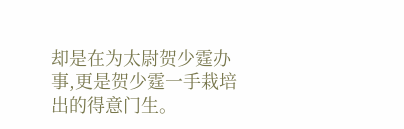却是在为太尉贺少霆办事,更是贺少霆一手栽培出的得意门生。